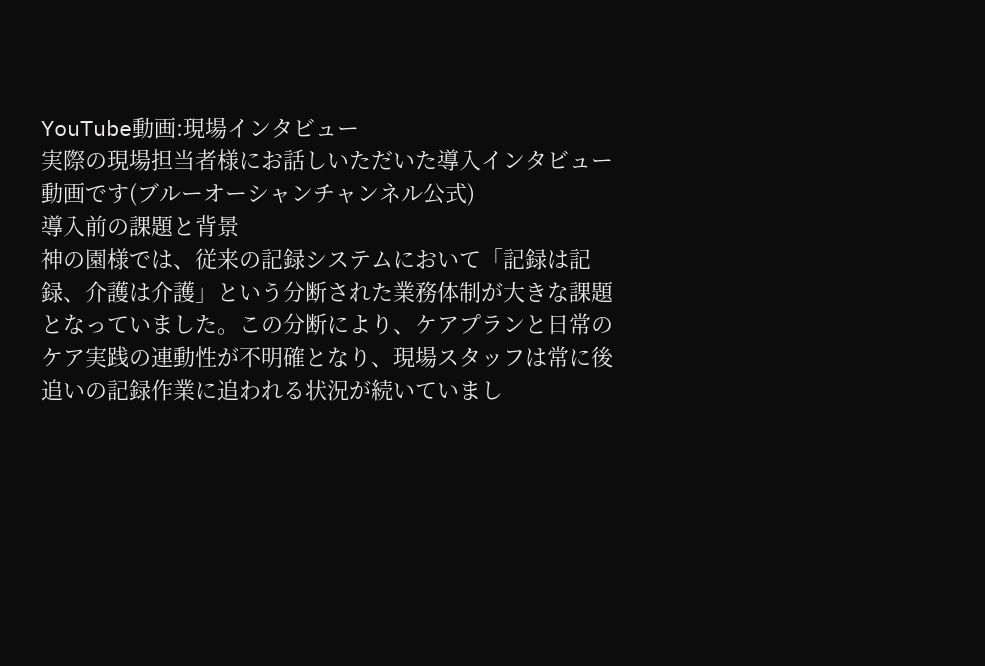YouTube動画:現場インタビュー
実際の現場担当者様にお話しいただいた導入インタビュー動画です(ブルーオーシャンチャンネル公式)
導入前の課題と背景
神の園様では、従来の記録システムにおいて「記録は記録、介護は介護」という分断された業務体制が大きな課題となっていました。この分断により、ケアプランと日常のケア実践の連動性が不明確となり、現場スタッフは常に後追いの記録作業に追われる状況が続いていまし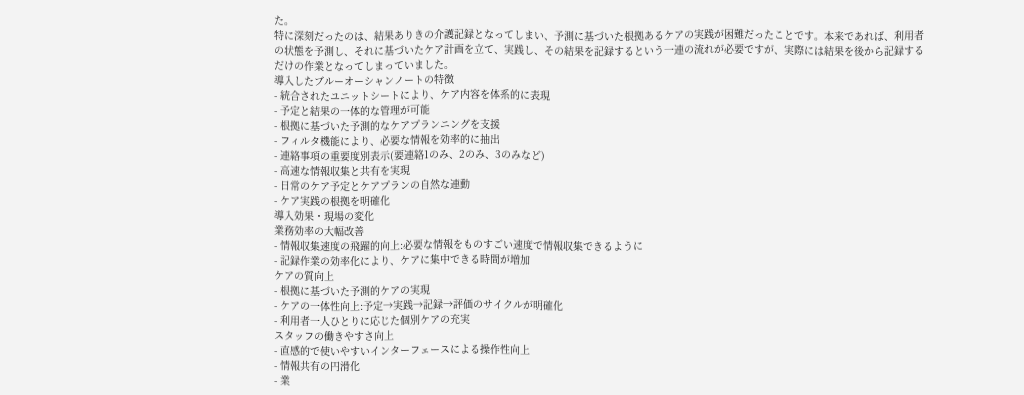た。
特に深刻だったのは、結果ありきの介護記録となってしまい、予測に基づいた根拠あるケアの実践が困難だったことです。本来であれば、利用者の状態を予測し、それに基づいたケア計画を立て、実践し、その結果を記録するという一連の流れが必要ですが、実際には結果を後から記録するだけの作業となってしまっていました。
導入したブルーオーシャンノートの特徴
- 統合されたユニットシートにより、ケア内容を体系的に表現
- 予定と結果の一体的な管理が可能
- 根拠に基づいた予測的なケアプランニングを支援
- フィルタ機能により、必要な情報を効率的に抽出
- 連絡事項の重要度別表示(要連絡1のみ、2のみ、3のみなど)
- 高速な情報収集と共有を実現
- 日常のケア予定とケアプランの自然な連動
- ケア実践の根拠を明確化
導入効果・現場の変化
業務効率の大幅改善
- 情報収集速度の飛躍的向上:必要な情報をものすごい速度で情報収集できるように
- 記録作業の効率化により、ケアに集中できる時間が増加
ケアの質向上
- 根拠に基づいた予測的ケアの実現
- ケアの一体性向上:予定→実践→記録→評価のサイクルが明確化
- 利用者一人ひとりに応じた個別ケアの充実
スタッフの働きやすさ向上
- 直感的で使いやすいインターフェースによる操作性向上
- 情報共有の円滑化
- 業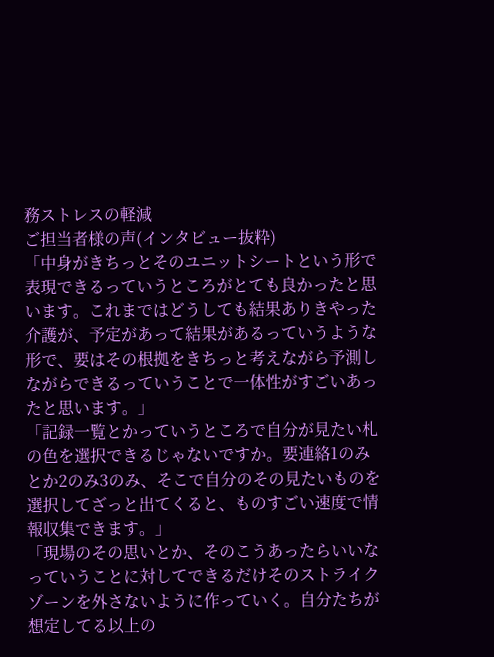務ストレスの軽減
ご担当者様の声(インタビュー抜粋)
「中身がきちっとそのユニットシートという形で表現できるっていうところがとても良かったと思います。これまではどうしても結果ありきやった介護が、予定があって結果があるっていうような形で、要はその根拠をきちっと考えながら予測しながらできるっていうことで一体性がすごいあったと思います。」
「記録一覧とかっていうところで自分が見たい札の色を選択できるじゃないですか。要連絡1のみとか2のみ3のみ、そこで自分のその見たいものを選択してざっと出てくると、ものすごい速度で情報収集できます。」
「現場のその思いとか、そのこうあったらいいなっていうことに対してできるだけそのストライクゾーンを外さないように作っていく。自分たちが想定してる以上の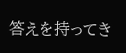答えを持ってき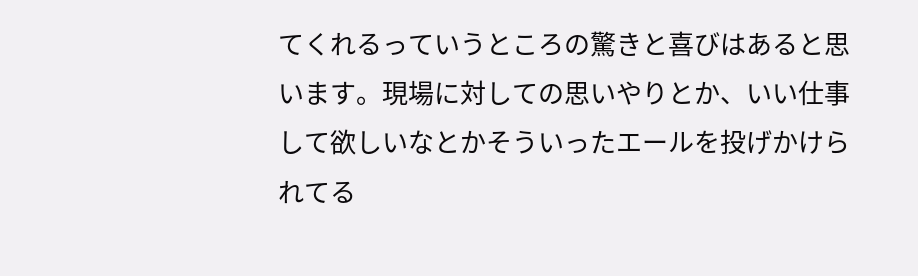てくれるっていうところの驚きと喜びはあると思います。現場に対しての思いやりとか、いい仕事して欲しいなとかそういったエールを投げかけられてる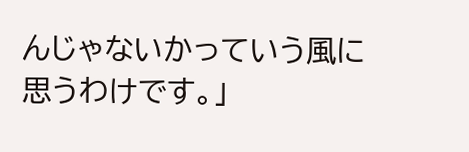んじゃないかっていう風に思うわけです。」